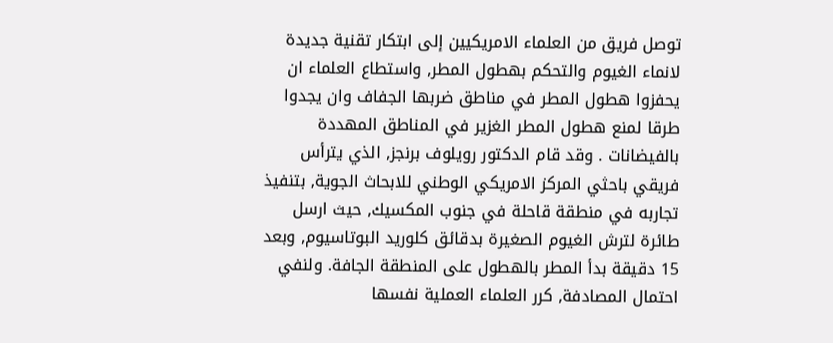توصل فريق من العلماء الامريكيين إلى ابتكار تقنية جديدة لانماء الغيوم والتحكم بهطول المطر, واستطاع العلماء ان يحفزوا هطول المطر في مناطق ضربها الجفاف وان يجدوا طرقا لمنع هطول المطر الغزير في المناطق المهددة بالفيضانات . وقد قام الدكتور رويلوف برنجز, الذي يترأس فريقي باحثي المركز الامريكي الوطني للابحاث الجوية, بتنفيذ تجاربه في منطقة قاحلة في جنوب المكسيك, حيث ارسل طائرة لترش الغيوم الصغيرة بدقائق كلوريد البوتاسيوم, وبعد 15 دقيقة بدأ المطر بالهطول على المنطقة الجافة. ولنفي احتمال المصادفة, كرر العلماء العملية نفسها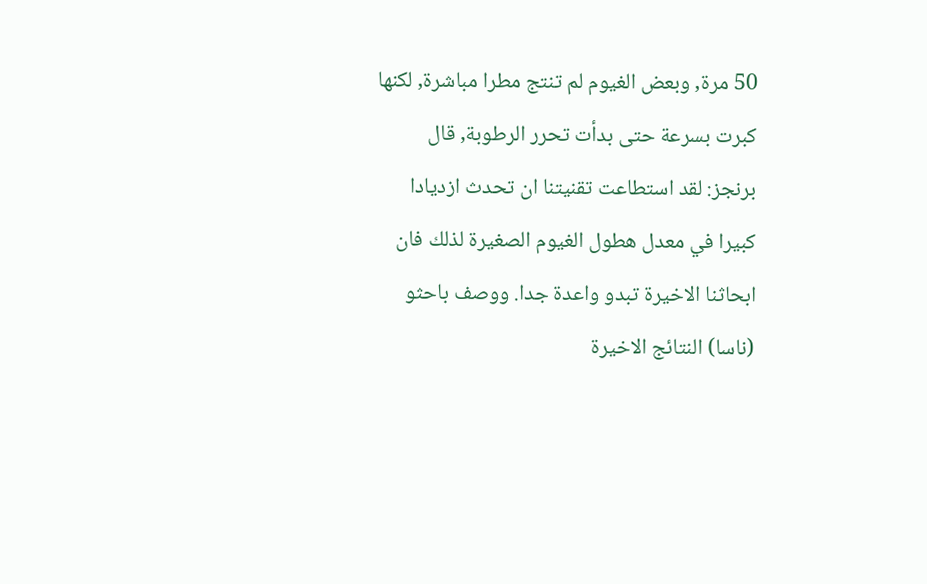50 مرة, وبعض الغيوم لم تنتج مطرا مباشرة, لكنها كبرت بسرعة حتى بدأت تحرر الرطوبة, قال برنجز: لقد استطاعت تقنيتنا ان تحدث ازديادا كبيرا في معدل هطول الغيوم الصغيرة لذلك فان ابحاثنا الاخيرة تبدو واعدة جدا. ووصف باحثو (ناسا) النتائج الاخيرة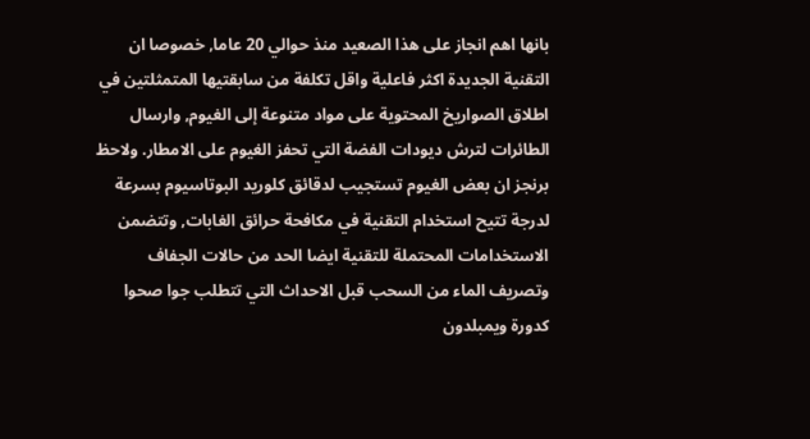بانها اهم انجاز على هذا الصعيد منذ حوالي 20 عاما, خصوصا ان التقنية الجديدة اكثر فاعلية واقل تكلفة من سابقتيها المتمثلتين في اطلاق الصواريخ المحتوية على مواد متنوعة إلى الغيوم, وارسال الطائرات لترش ديودات الفضة التي تحفز الغيوم على الامطار. ولاحظ برنجز ان بعض الغيوم تستجيب لدقائق كلوريد البوتاسيوم بسرعة لدرجة تتيح استخدام التقنية في مكافحة حرائق الغابات, وتتضمن الاستخدامات المحتملة للتقنية ايضا الحد من حالات الجفاف وتصريف الماء من السحب قبل الاحداث التي تتطلب جوا صحوا كدورة ويمبلدون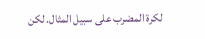لكرة المضرب على سبيل المثال. لكن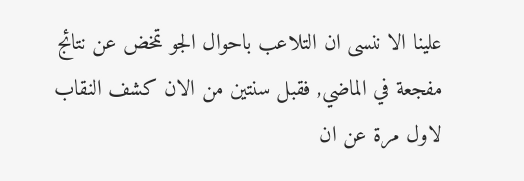علينا الا ننسى ان التلاعب باحوال الجو تمخض عن نتائج مفجعة في الماضي, فقبل سنتين من الان كشف النقاب لاول مرة عن ان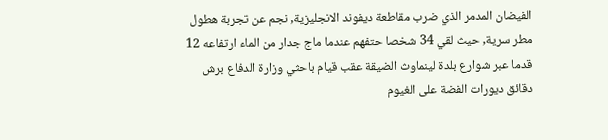الفيضان المدمر الذي ضرب مقاطعة ديفوند الانجليزية, نجم عن تجربة هطول مطر سرية, حيث لقي 34 شخصا حتفهم عندما ماج جدار من الماء ارتفاعه 12 قدما عبر شوارع بلدة لينماوث الضيقة عقب قيام باحثي وزارة الدفاع برش دقائق ديورات الفضة على الغيوم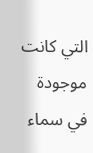التي كانت موجودة في سماء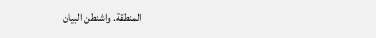المنطقة. واشنطن البيان